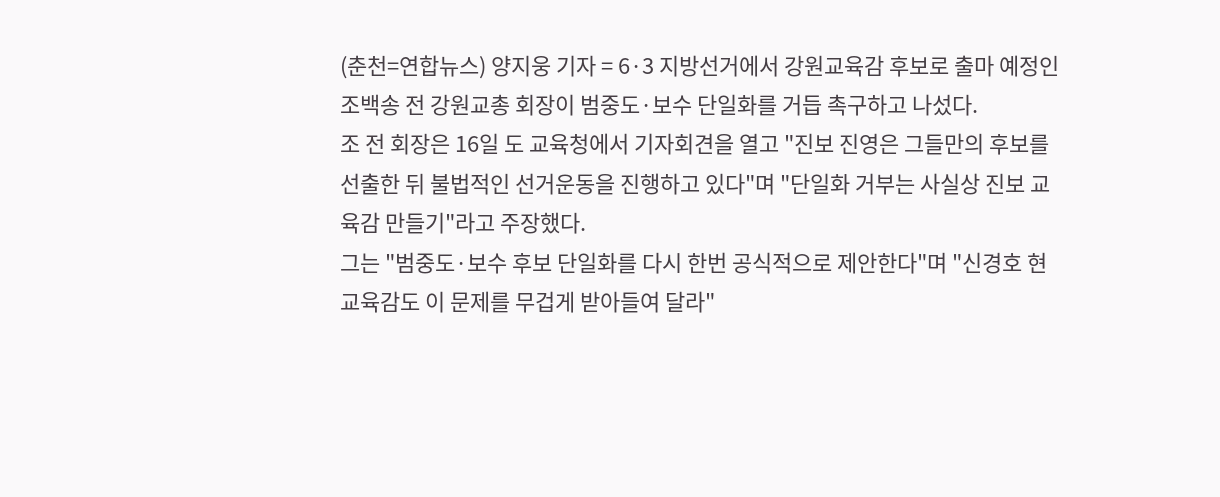(춘천=연합뉴스) 양지웅 기자 = 6·3 지방선거에서 강원교육감 후보로 출마 예정인 조백송 전 강원교총 회장이 범중도·보수 단일화를 거듭 촉구하고 나섰다.
조 전 회장은 16일 도 교육청에서 기자회견을 열고 "진보 진영은 그들만의 후보를 선출한 뒤 불법적인 선거운동을 진행하고 있다"며 "단일화 거부는 사실상 진보 교육감 만들기"라고 주장했다.
그는 "범중도·보수 후보 단일화를 다시 한번 공식적으로 제안한다"며 "신경호 현 교육감도 이 문제를 무겁게 받아들여 달라"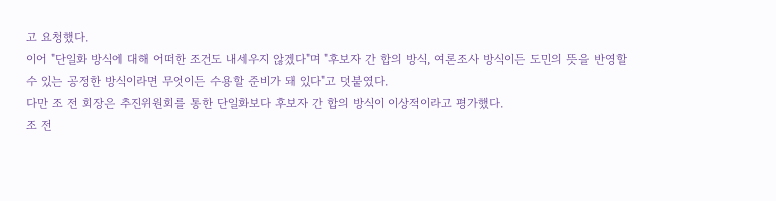고 요청했다.
이어 "단일화 방식에 대해 어떠한 조건도 내세우지 않겠다"며 "후보자 간 합의 방식, 여론조사 방식이든 도민의 뜻을 반영할 수 있는 공정한 방식이라면 무엇이든 수용할 준비가 돼 있다"고 덧붙였다.
다만 조 전 회장은 추진위원회를 통한 단일화보다 후보자 간 합의 방식이 이상적이라고 평가했다.
조 전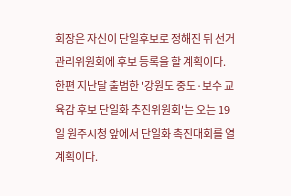회장은 자신이 단일후보로 정해진 뒤 선거관리위원회에 후보 등록을 할 계획이다.
한편 지난달 출범한 '강원도 중도·보수 교육감 후보 단일화 추진위원회'는 오는 19일 원주시청 앞에서 단일화 촉진대회를 열 계획이다.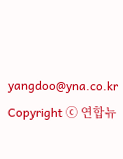yangdoo@yna.co.kr
Copyright ⓒ 연합뉴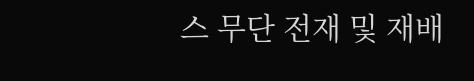스 무단 전재 및 재배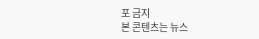포 금지
본 콘텐츠는 뉴스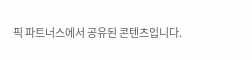픽 파트너스에서 공유된 콘텐츠입니다.